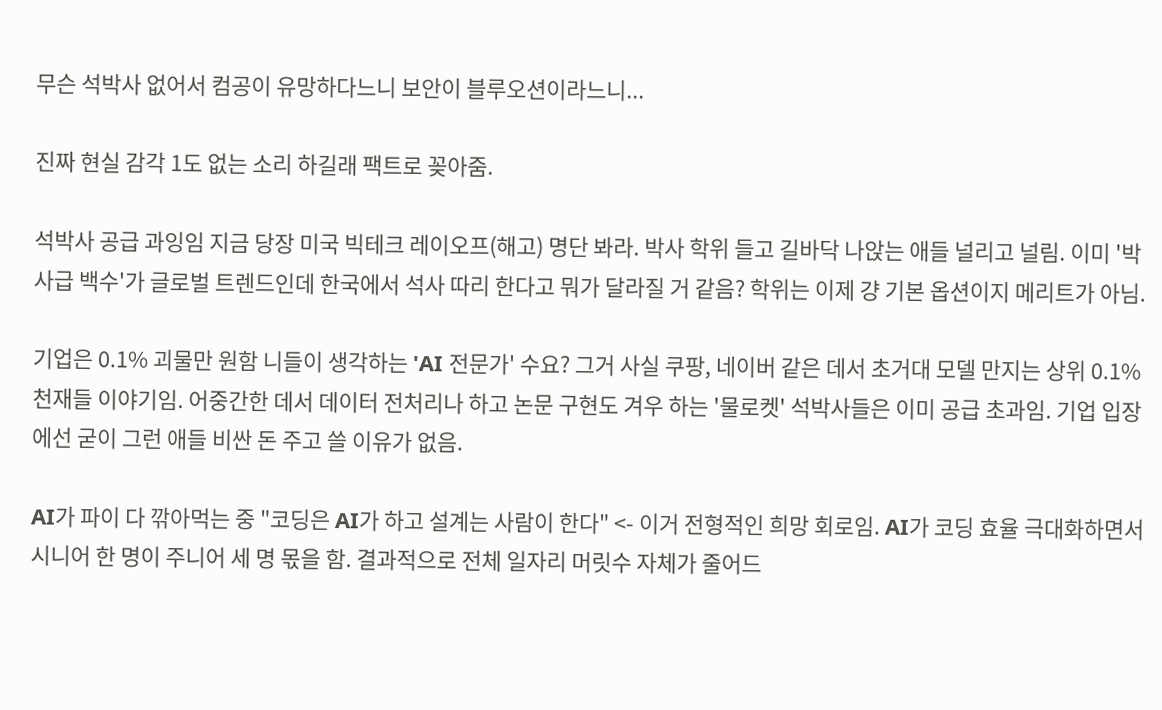무슨 석박사 없어서 컴공이 유망하다느니 보안이 블루오션이라느니...

진짜 현실 감각 1도 없는 소리 하길래 팩트로 꽂아줌.

석박사 공급 과잉임 지금 당장 미국 빅테크 레이오프(해고) 명단 봐라. 박사 학위 들고 길바닥 나앉는 애들 널리고 널림. 이미 '박사급 백수'가 글로벌 트렌드인데 한국에서 석사 따리 한다고 뭐가 달라질 거 같음? 학위는 이제 걍 기본 옵션이지 메리트가 아님.

기업은 0.1% 괴물만 원함 니들이 생각하는 'AI 전문가' 수요? 그거 사실 쿠팡, 네이버 같은 데서 초거대 모델 만지는 상위 0.1% 천재들 이야기임. 어중간한 데서 데이터 전처리나 하고 논문 구현도 겨우 하는 '물로켓' 석박사들은 이미 공급 초과임. 기업 입장에선 굳이 그런 애들 비싼 돈 주고 쓸 이유가 없음.

AI가 파이 다 깎아먹는 중 "코딩은 AI가 하고 설계는 사람이 한다" <- 이거 전형적인 희망 회로임. AI가 코딩 효율 극대화하면서 시니어 한 명이 주니어 세 명 몫을 함. 결과적으로 전체 일자리 머릿수 자체가 줄어드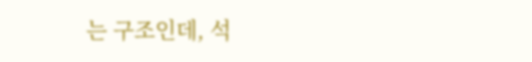는 구조인데, 석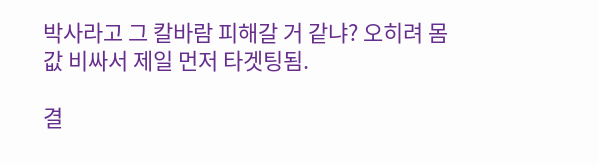박사라고 그 칼바람 피해갈 거 같냐? 오히려 몸값 비싸서 제일 먼저 타겟팅됨.

결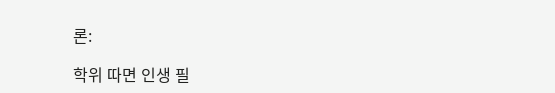론:

학위 따면 인생 필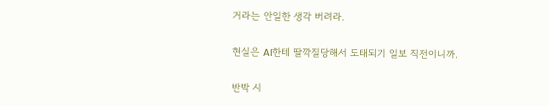거라는 안일한 생각 버려라.

현실은 AI한테 딸깍질당해서 도태되기 일보 직전이니까.

반박 시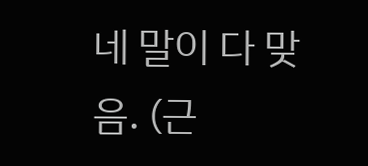네 말이 다 맞음. (근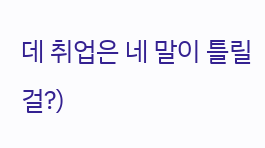데 취업은 네 말이 틀릴걸?)